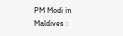PM Modi in Maldives :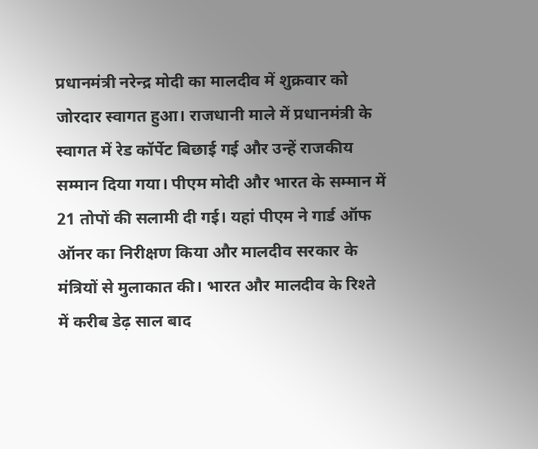प्रधानमंत्री नरेन्द्र मोदी का मालदीव में शुक्रवार को जोरदार स्वागत हुआ। राजधानी माले में प्रधानमंत्री के स्वागत में रेड कॉर्पेट बिछाई गई और उन्हें राजकीय सम्मान दिया गया। पीएम मोदी और भारत के सम्मान में 21 तोपों की सलामी दी गई। यहां पीएम ने गार्ड ऑफ ऑनर का निरीक्षण किया और मालदीव सरकार के मंत्रियों से मुलाकात की। भारत और मालदीव के रिश्ते में करीब डेढ़ साल बाद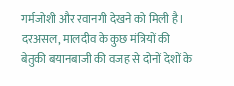गर्मजोशी और रवानगी देखने को मिली है। दरअसल, मालदीव के कुछ मंत्रियों की बेतुकी बयानबाजी की वजह से दोनों देशों के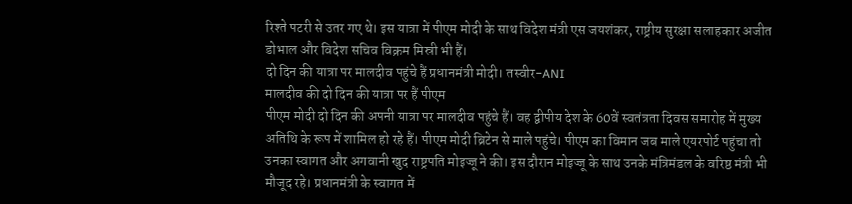रिश्ते पटरी से उतर गए थे। इस यात्रा में पीएम मोदी के साथ विदेश मंत्री एस जयशंकर, राष्ट्रीय सुरक्षा सलाहकार अजीत डोभाल और विदेश सचिव विक्रम मिस्री भी हैं।
दो दिन की यात्रा पर मालदीव पहुंचे हैं प्रधानमंत्री मोदी। तस्वीर-ANI
मालदीव की दो दिन की यात्रा पर हैं पीएम
पीएम मोदी दो दिन की अपनी यात्रा पर मालदीव पहुंचे हैं। वह द्वीपीय देश के 60वें स्वतंत्रता दिवस समारोह में मुख्य अतिथि के रूप में शामिल हो रहे हैं। पीएम मोदी ब्रिटेन से माले पहुंचे। पीएम का विमान जब माले एयरपोर्ट पहुंचा तो उनका स्वागत और अगवानी खुद राष्ट्रपति मोइज्जू ने की। इस दौरान मोइज्जू के साथ उनके मंत्रिमंडल के वरिष्ठ मंत्री भी मौजूद रहे। प्रधानमंत्री के स्वागत में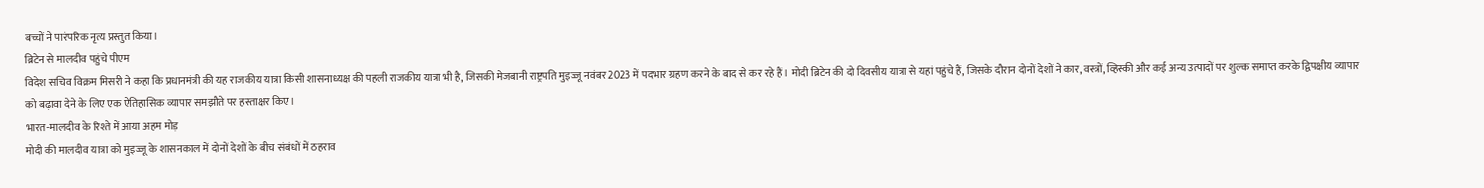बच्चों ने पारंपरिक नृत्य प्रस्तुत किया।
ब्रिटेन से मालदीव पहुंचे पीएम
विदेश सचिव विक्रम मिसरी ने कहा कि प्रधानमंत्री की यह राजकीय यात्रा किसी शासनाध्यक्ष की पहली राजकीय यात्रा भी है, जिसकी मेजबानी राष्ट्रपति मुइज्जू नवंबर 2023 में पदभार ग्रहण करने के बाद से कर रहे हैं। मोदी ब्रिटेन की दो दिवसीय यात्रा से यहां पहुंचे हैं, जिसके दौरान दोनों देशों ने कार, वस्त्रों, व्हिस्की और कई अन्य उत्पादों पर शुल्क समाप्त करके द्विपक्षीय व्यापार को बढ़ावा देने के लिए एक ऐतिहासिक व्यापार समझौते पर हस्ताक्षर किए।
भारत-मालदीव के रिश्ते में आया अहम मोड़
मोदी की मालदीव यात्रा को मुइज्जू के शासनकाल में दोनों देशों के बीच संबंधों में ठहराव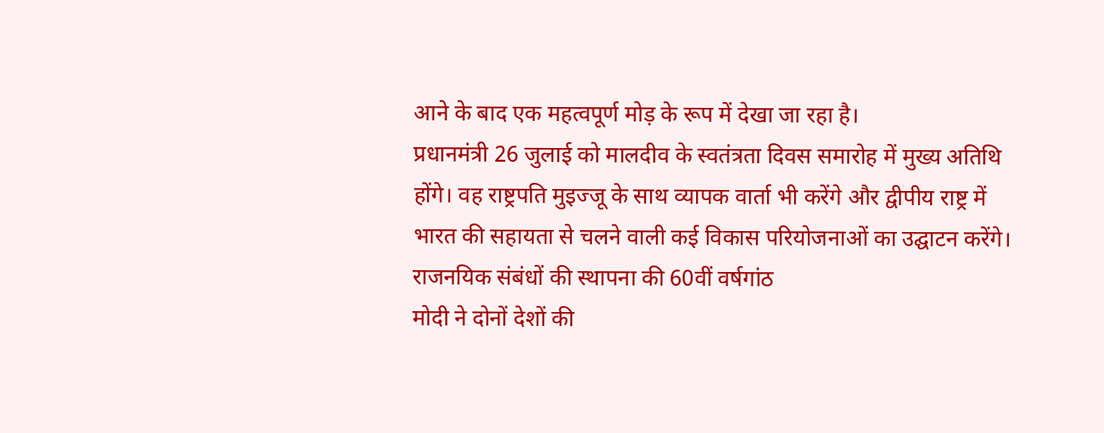आने के बाद एक महत्वपूर्ण मोड़ के रूप में देखा जा रहा है।
प्रधानमंत्री 26 जुलाई को मालदीव के स्वतंत्रता दिवस समारोह में मुख्य अतिथि होंगे। वह राष्ट्रपति मुइज्जू के साथ व्यापक वार्ता भी करेंगे और द्वीपीय राष्ट्र में भारत की सहायता से चलने वाली कई विकास परियोजनाओं का उद्घाटन करेंगे।
राजनयिक संबंधों की स्थापना की 60वीं वर्षगांठ
मोदी ने दोनों देशों की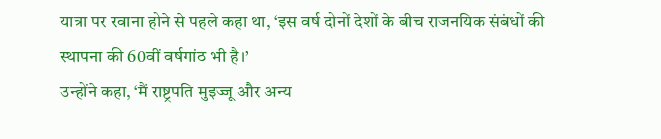यात्रा पर रवाना होने से पहले कहा था, ‘इस वर्ष दोनों देशों के बीच राजनयिक संबंधों की स्थापना की 60वीं वर्षगांठ भी है।’
उन्होंने कहा, ‘मैं राष्ट्रपति मुइज्जू और अन्य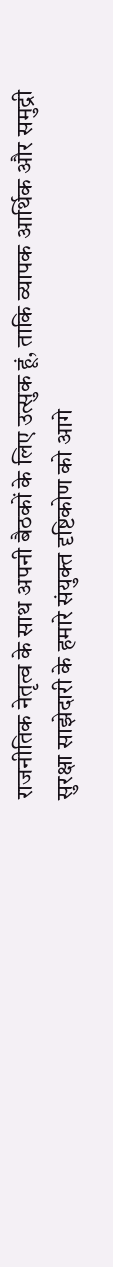राजनीतिक नेतृत्व के साथ अपनी बैठकों के लिए उत्सुक हूं, ताकि व्यापक आर्थिक और समुद्री सुरक्षा साझेदारी के हमारे संयुक्त दृष्टिकोण को आगे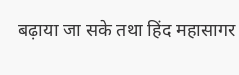बढ़ाया जा सके तथा हिंद महासागर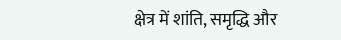क्षेत्र में शांति, समृद्धि और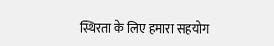स्थिरता के लिए हमारा सहयोग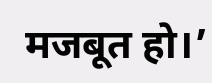मजबूत हो।’